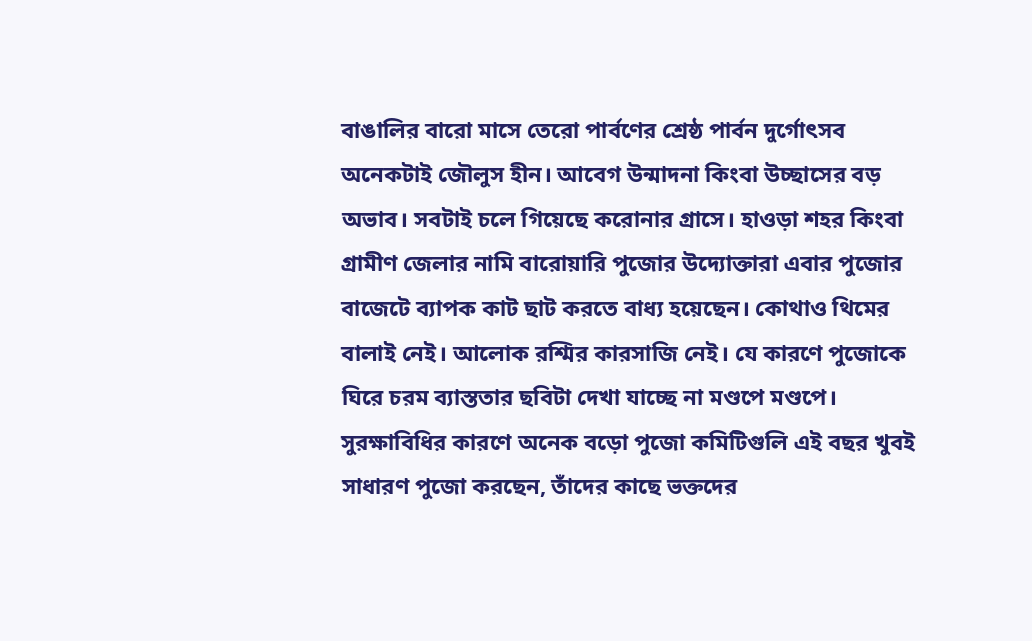বাঙালির বারো মাসে তেরো পার্বণের শ্রেষ্ঠ পার্বন দুর্গোৎসব অনেকটাই জৌলুস হীন। আবেগ উন্মাদনা কিংবা উচ্ছাসের বড় অভাব। সবটাই চলে গিয়েছে করোনার গ্রাসে। হাওড়া শহর কিংবা গ্রামীণ জেলার নামি বারোয়ারি পুজোর উদ্যোক্তারা এবার পুজোর বাজেটে ব্যাপক কাট ছাট করতে বাধ্য হয়েছেন। কোথাও থিমের বালাই নেই। আলোক রশ্মির কারসাজি নেই। যে কারণে পুজোকে ঘিরে চরম ব্যাস্ততার ছবিটা দেখা যাচ্ছে না মণ্ডপে মণ্ডপে।
সুরক্ষাবিধির কারণে অনেক বড়ো পুজো কমিটিগুলি এই বছর খুবই সাধারণ পুজো করছেন, তাঁদের কাছে ভক্তদের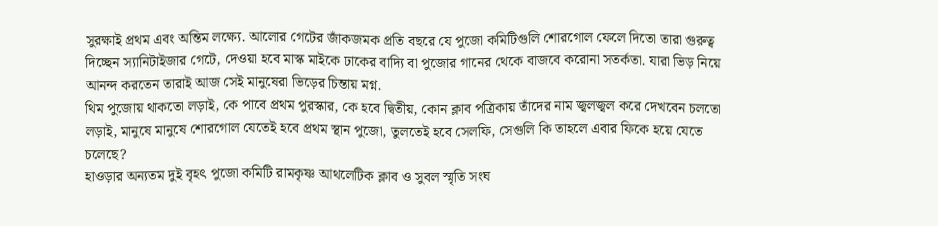সুরক্ষাই প্রথম এবং অন্তিম লক্ষ্যে. আলোর গেটের জাঁকজমক প্রতি বছরে যে পুজো কমিটিগুলি শোরগোল ফেলে দিতো তারা গুরুত্ব দিচ্ছেন স্যানিটাইজার গেটে, দেওয়া হবে মাস্ক মাইকে ঢাকের বাদ্যি বা পুজোর গানের থেকে বাজবে করোনা সতর্কতা. যারা ভিড় নিয়ে আনন্দ করতেন তারাই আজ সেই মানুষেরা ভিড়ের চিন্তায় মগ্ন.
থিম পুজোয় থাকতো লড়াই, কে পাবে প্রথম পুরস্কার, কে হবে দ্বিতীয়, কোন ক্লাব পত্রিকায় তাঁদের নাম জ্বলজ্বল করে দেখবেন চলতো লড়াই, মানুষে মানুষে শোরগোল যেতেই হবে প্রথম স্থান পুজো, তুলতেই হবে সেলফি, সেগুলি কি তাহলে এবার ফিকে হয়ে যেতে চলেছে?
হাওড়ার অন্যতম দুই বৃহৎ পুজো কমিটি রামকৃষ্ণ আথলেটিক ক্লাব ও সুবল স্মৃতি সংঘ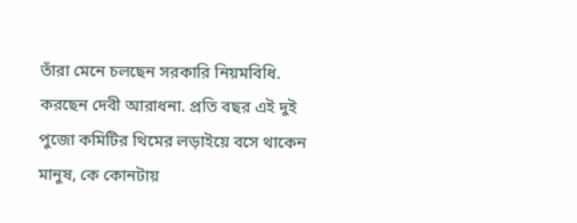তাঁরা মেনে চলছেন সরকারি নিয়মবিধি. করছেন দেবী আরাধনা. প্রতি বছর এই দুই পুজো কমিটির থিমের লড়াইয়ে বসে থাকেন মানুষ, কে কোনটায়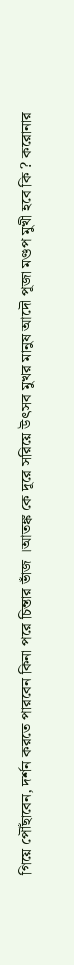গিয়ে পৌঁছাবেন, দর্শন করতে পারবেন কিনা পরে চিন্তার ভাঁজ ।আতঙ্ক কে দূরে সরিয়ে উৎসব মুখর মানুষ আদৌ পূজা মণ্ডপ মুখী হবে কি ? করোনার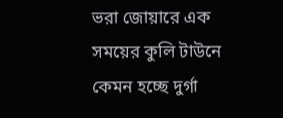ভরা জোয়ারে এক সময়ের কুলি টাউনে কেমন হচ্ছে দুর্গা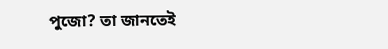পুজো? তা জানতেই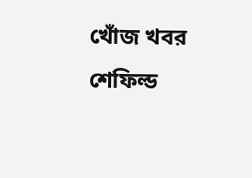খোঁজ খবর শেফিল্ড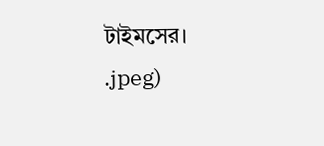টাইমসের।
.jpeg)